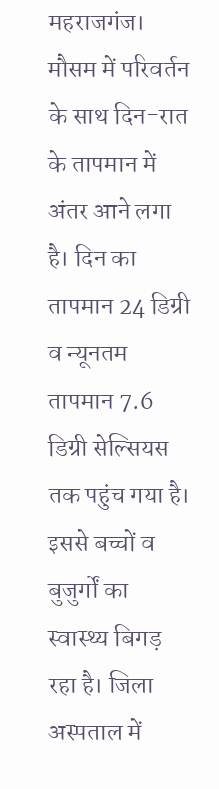महराजगंज। मौसम में परिवर्तन के साथ दिन-रात के तापमान में अंतर आने लगा है। दिन का तापमान 24 डिग्री व न्यूनतम तापमान 7.6 डिग्री सेल्सियस तक पहुंच गया है। इससे बच्चों व बुजुर्गों का स्वास्थ्य बिगड़ रहा है। जिला अस्पताल में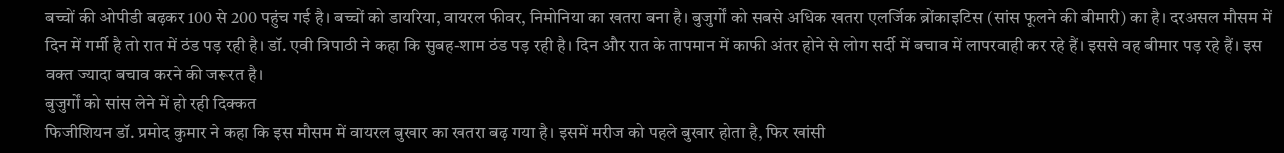बच्चों की ओपीडी बढ़कर 100 से 200 पहुंच गई है। बच्चों को डायरिया, वायरल फीवर, निमोनिया का खतरा बना है। बुजुर्गों को सबसे अधिक खतरा एलर्जिक ब्रोंकाइटिस (सांस फूलने की बीमारी) का है। दरअसल मौसम में दिन में गर्मी है तो रात में ठंड पड़ रही है। डॉ. एवी त्रिपाठी ने कहा कि सुबह-शाम ठंड पड़ रही है। दिन और रात के तापमान में काफी अंतर होने से लोग सर्दी में बचाव में लापरवाही कर रहे हैं। इससे वह बीमार पड़ रहे हैं। इस वक्त ज्यादा बचाव करने की जरूरत है।
बुजुर्गों को सांस लेने में हो रही दिक्कत
फिजीशियन डॉ. प्रमोद कुमार ने कहा कि इस मौसम में वायरल बुखार का खतरा बढ़ गया है। इसमें मरीज को पहले बुखार होता है, फिर खांसी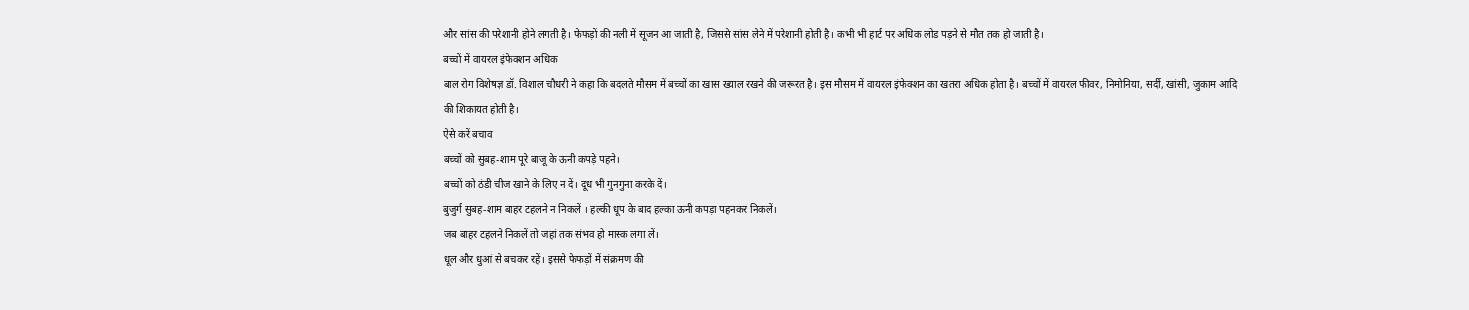और सांस की परेशानी होने लगती है। फेफड़ों की नली में सूजन आ जाती है, जिससे सांस लेने में परेशानी होती है। कभी भी हार्ट पर अधिक लोड पड़ने से मौत तक हो जाती है।
बच्चों में वायरल इंफेक्शन अधिक
बाल रोग विशेषज्ञ डॉ. विशाल चौधरी ने कहा कि बदलते मौसम में बच्चों का खास ख्याल रखने की जरूरत है। इस मौसम में वायरल इंफेक्शन का खतरा अधिक होता है। बच्चों में वायरल फीवर, निमोनिया, सर्दी, खांसी, जुकाम आदि की शिकायत होती है।
ऐसे करें बचाव
बच्चों को सुबह-शाम पूरे बाजू के ऊनी कपड़े पहने।
बच्चों को ठंडी चीज खाने के लिए न दें। दूध भी गुनगुना करके दें।
बुजुर्ग सुबह-शाम बाहर टहलने न निकलें । हल्की धूप के बाद हल्का ऊनी कपड़ा पहनकर निकलें।
जब बाहर टहलने निकलें तो जहां तक संभव हो मास्क लगा लें।
धूल और धुआं से बचकर रहें। इससे फेफड़ों में संक्रमण की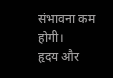संभावना कम होगी।
हृदय और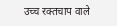उच्च रक्तचाप वाले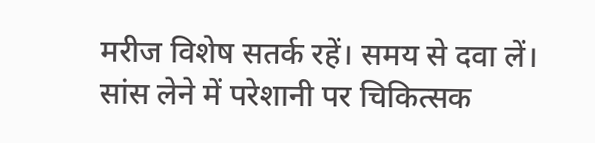मरीज विशेष सतर्क रहें। समय से दवा लें। सांस लेने में परेशानी पर चिकित्सक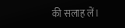की सलाह लें।